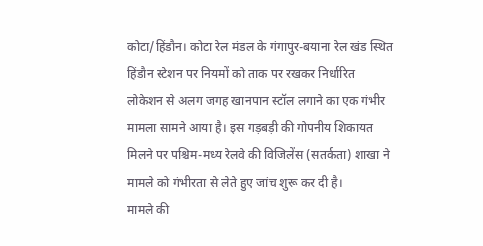कोटा/हिंडौन। कोटा रेल मंडल के गंगापुर-बयाना रेल खंड स्थित हिंडौन स्टेशन पर नियमों को ताक पर रखकर निर्धारित लोकेशन से अलग जगह खानपान स्टॉल लगाने का एक गंभीर मामला सामने आया है। इस गड़बड़ी की गोपनीय शिकायत मिलने पर पश्चिम-मध्य रेलवे की विजिलेंस (सतर्कता) शाखा ने मामले को गंभीरता से लेते हुए जांच शुरू कर दी है।
मामले की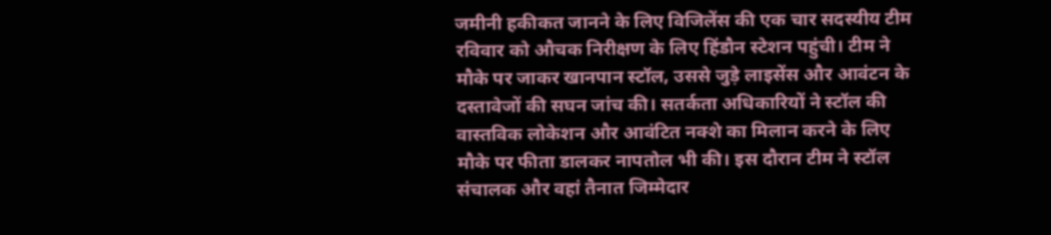जमीनी हकीकत जानने के लिए विजिलेंस की एक चार सदस्यीय टीम रविवार को औचक निरीक्षण के लिए हिंडौन स्टेशन पहुंची। टीम ने मौके पर जाकर खानपान स्टॉल, उससे जुड़े लाइसेंस और आवंटन के दस्तावेजों की सघन जांच की। सतर्कता अधिकारियों ने स्टॉल की वास्तविक लोकेशन और आवंटित नक्शे का मिलान करने के लिए मौके पर फीता डालकर नापतोल भी की। इस दौरान टीम ने स्टॉल संचालक और वहां तैनात जिम्मेदार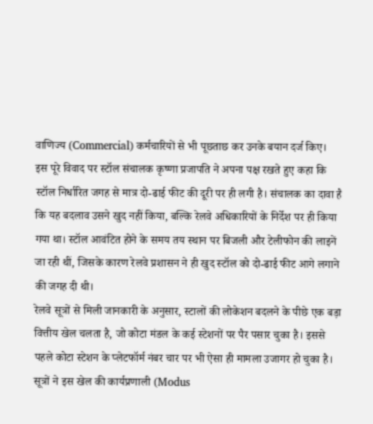वाणिज्य (Commercial) कर्मचारियों से भी पूछताछ कर उनके बयान दर्ज किए।
इस पूरे विवाद पर स्टॉल संचालक कृष्णा प्रजापति ने अपना पक्ष रखते हुए कहा कि स्टॉल निर्धारित जगह से मात्र दो-ढाई फीट की दूरी पर ही लगी है। संचालक का दावा है कि यह बदलाव उसने खुद नहीं किया, बल्कि रेलवे अधिकारियों के निर्देश पर ही किया गया था। स्टॉल आवंटित होने के समय तय स्थान पर बिजली और टेलीफोन की लाइनें जा रही थीं, जिसके कारण रेलवे प्रशासन ने ही खुद स्टॉल को दो-ढाई फीट आगे लगाने की जगह दी थी।
रेलवे सूत्रों से मिली जानकारी के अनुसार, स्टालों की लोकेशन बदलने के पीछे एक बड़ा वित्तीय खेल चलता है, जो कोटा मंडल के कई स्टेशनों पर पैर पसार चुका है। इससे पहले कोटा स्टेशन के प्लेटफॉर्म नंबर चार पर भी ऐसा ही मामला उजागर हो चुका है।
सूत्रों ने इस खेल की कार्यप्रणाली (Modus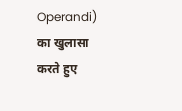Operandi) का खुलासा करते हुए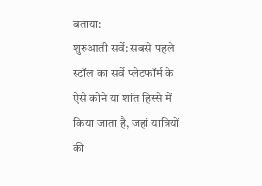बताया:
शुरुआती सर्वे: सबसे पहले स्टॉल का सर्वे प्लेटफॉर्म के ऐसे कोने या शांत हिस्से में किया जाता है, जहां यात्रियों की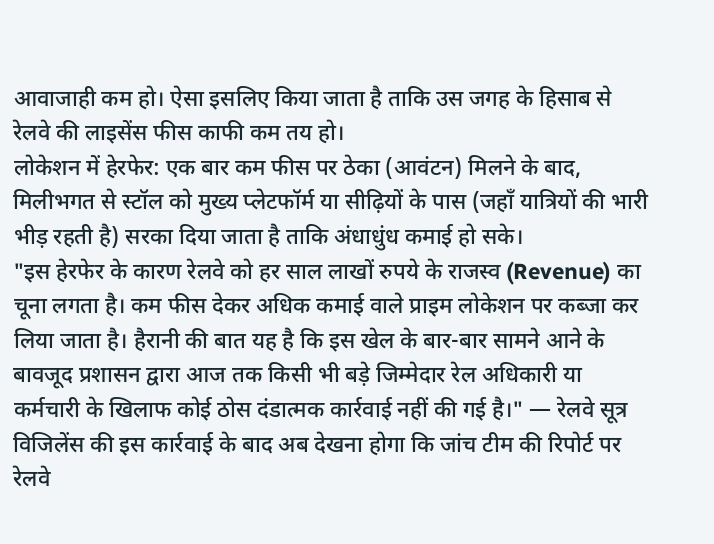आवाजाही कम हो। ऐसा इसलिए किया जाता है ताकि उस जगह के हिसाब से रेलवे की लाइसेंस फीस काफी कम तय हो।
लोकेशन में हेरफेर: एक बार कम फीस पर ठेका (आवंटन) मिलने के बाद, मिलीभगत से स्टॉल को मुख्य प्लेटफॉर्म या सीढ़ियों के पास (जहाँ यात्रियों की भारी भीड़ रहती है) सरका दिया जाता है ताकि अंधाधुंध कमाई हो सके।
"इस हेरफेर के कारण रेलवे को हर साल लाखों रुपये के राजस्व (Revenue) का चूना लगता है। कम फीस देकर अधिक कमाई वाले प्राइम लोकेशन पर कब्जा कर लिया जाता है। हैरानी की बात यह है कि इस खेल के बार-बार सामने आने के बावजूद प्रशासन द्वारा आज तक किसी भी बड़े जिम्मेदार रेल अधिकारी या कर्मचारी के खिलाफ कोई ठोस दंडात्मक कार्रवाई नहीं की गई है।" — रेलवे सूत्र
विजिलेंस की इस कार्रवाई के बाद अब देखना होगा कि जांच टीम की रिपोर्ट पर रेलवे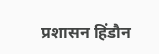प्रशासन हिंडौन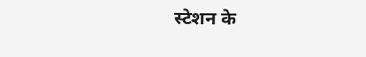स्टेशन के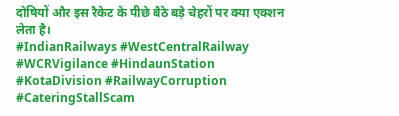दोषियों और इस रैकेट के पीछे बैठे बड़े चेहरों पर क्या एक्शन लेता है।
#IndianRailways #WestCentralRailway #WCRVigilance #HindaunStation #KotaDivision #RailwayCorruption #CateringStallScam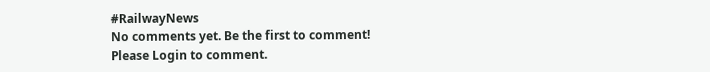#RailwayNews
No comments yet. Be the first to comment!
Please Login to comment.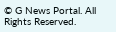© G News Portal. All Rights Reserved.